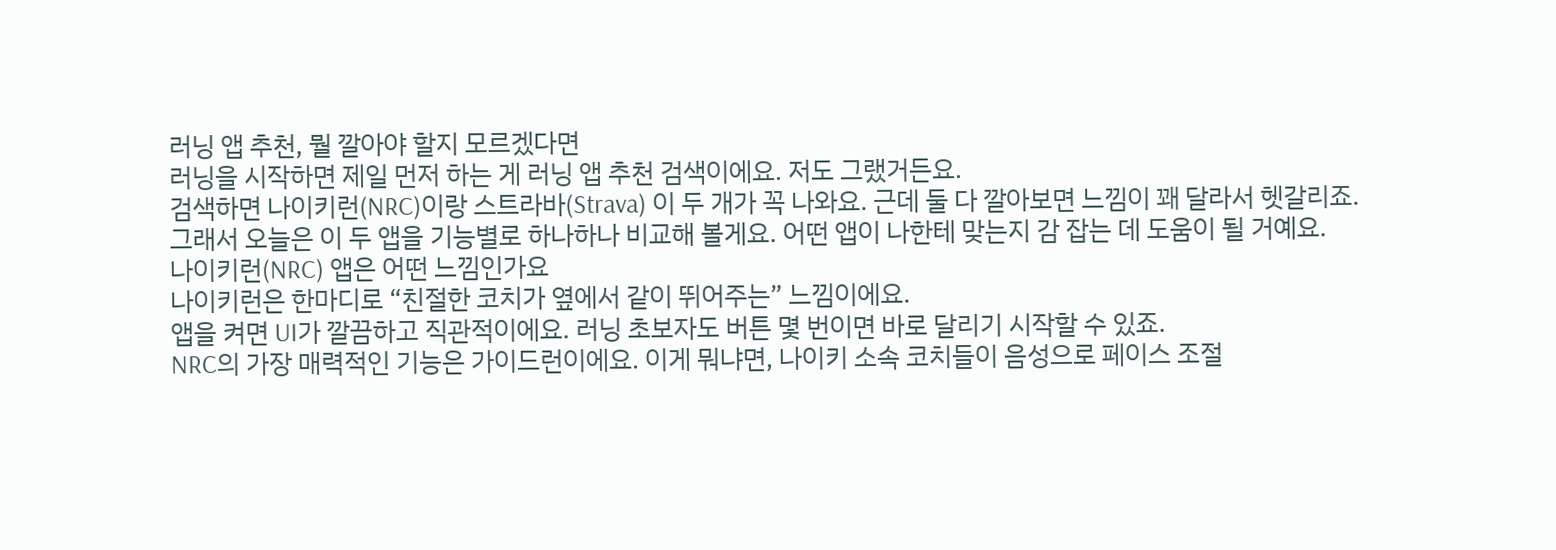러닝 앱 추천, 뭘 깔아야 할지 모르겠다면
러닝을 시작하면 제일 먼저 하는 게 러닝 앱 추천 검색이에요. 저도 그랬거든요.
검색하면 나이키런(NRC)이랑 스트라바(Strava) 이 두 개가 꼭 나와요. 근데 둘 다 깔아보면 느낌이 꽤 달라서 헷갈리죠.
그래서 오늘은 이 두 앱을 기능별로 하나하나 비교해 볼게요. 어떤 앱이 나한테 맞는지 감 잡는 데 도움이 될 거예요.
나이키런(NRC) 앱은 어떤 느낌인가요
나이키런은 한마디로 “친절한 코치가 옆에서 같이 뛰어주는” 느낌이에요.
앱을 켜면 UI가 깔끔하고 직관적이에요. 러닝 초보자도 버튼 몇 번이면 바로 달리기 시작할 수 있죠.
NRC의 가장 매력적인 기능은 가이드런이에요. 이게 뭐냐면, 나이키 소속 코치들이 음성으로 페이스 조절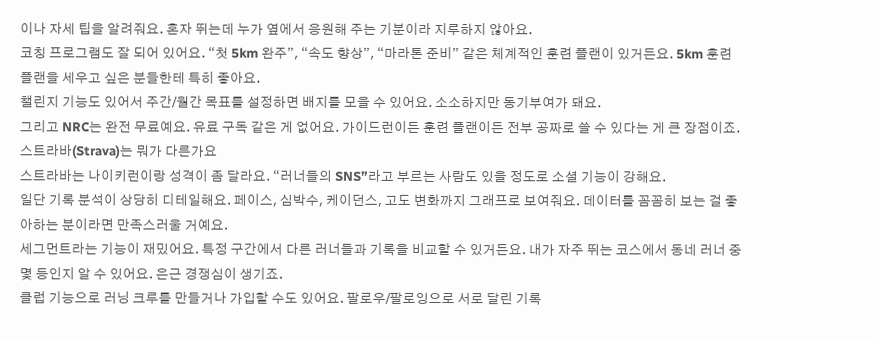이나 자세 팁을 알려줘요. 혼자 뛰는데 누가 옆에서 응원해 주는 기분이라 지루하지 않아요.
코칭 프로그램도 잘 되어 있어요. “첫 5km 완주”, “속도 향상”, “마라톤 준비” 같은 체계적인 훈련 플랜이 있거든요. 5km 훈련 플랜을 세우고 싶은 분들한테 특히 좋아요.
챌린지 기능도 있어서 주간/월간 목표를 설정하면 배지를 모을 수 있어요. 소소하지만 동기부여가 돼요.
그리고 NRC는 완전 무료예요. 유료 구독 같은 게 없어요. 가이드런이든 훈련 플랜이든 전부 공짜로 쓸 수 있다는 게 큰 장점이죠.
스트라바(Strava)는 뭐가 다른가요
스트라바는 나이키런이랑 성격이 좀 달라요. “러너들의 SNS”라고 부르는 사람도 있을 정도로 소셜 기능이 강해요.
일단 기록 분석이 상당히 디테일해요. 페이스, 심박수, 케이던스, 고도 변화까지 그래프로 보여줘요. 데이터를 꼼꼼히 보는 걸 좋아하는 분이라면 만족스러울 거예요.
세그먼트라는 기능이 재밌어요. 특정 구간에서 다른 러너들과 기록을 비교할 수 있거든요. 내가 자주 뛰는 코스에서 동네 러너 중 몇 등인지 알 수 있어요. 은근 경쟁심이 생기죠.
클럽 기능으로 러닝 크루를 만들거나 가입할 수도 있어요. 팔로우/팔로잉으로 서로 달린 기록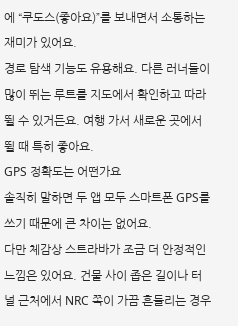에 “쿠도스(좋아요)”를 보내면서 소통하는 재미가 있어요.
경로 탐색 기능도 유용해요. 다른 러너들이 많이 뛰는 루트를 지도에서 확인하고 따라 뛸 수 있거든요. 여행 가서 새로운 곳에서 뛸 때 특히 좋아요.
GPS 정확도는 어떤가요
솔직히 말하면 두 앱 모두 스마트폰 GPS를 쓰기 때문에 큰 차이는 없어요.
다만 체감상 스트라바가 조금 더 안정적인 느낌은 있어요. 건물 사이 좁은 길이나 터널 근처에서 NRC 쪽이 가끔 흔들리는 경우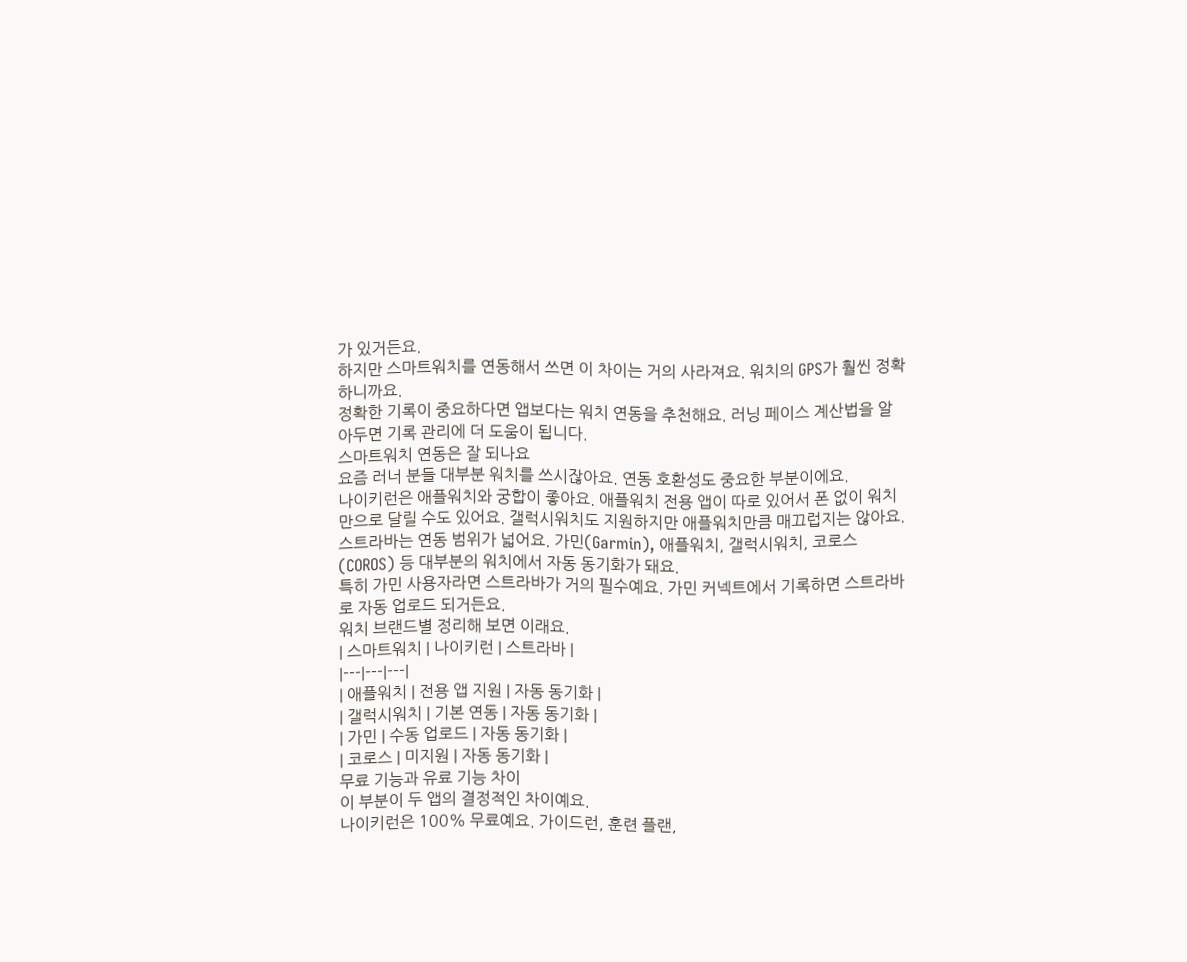가 있거든요.
하지만 스마트워치를 연동해서 쓰면 이 차이는 거의 사라져요. 워치의 GPS가 훨씬 정확하니까요.
정확한 기록이 중요하다면 앱보다는 워치 연동을 추천해요. 러닝 페이스 계산법을 알아두면 기록 관리에 더 도움이 됩니다.
스마트워치 연동은 잘 되나요
요즘 러너 분들 대부분 워치를 쓰시잖아요. 연동 호환성도 중요한 부분이에요.
나이키런은 애플워치와 궁합이 좋아요. 애플워치 전용 앱이 따로 있어서 폰 없이 워치만으로 달릴 수도 있어요. 갤럭시워치도 지원하지만 애플워치만큼 매끄럽지는 않아요.
스트라바는 연동 범위가 넓어요. 가민(Garmin), 애플워치, 갤럭시워치, 코로스(COROS) 등 대부분의 워치에서 자동 동기화가 돼요.
특히 가민 사용자라면 스트라바가 거의 필수예요. 가민 커넥트에서 기록하면 스트라바로 자동 업로드 되거든요.
워치 브랜드별 정리해 보면 이래요.
| 스마트워치 | 나이키런 | 스트라바 |
|---|---|---|
| 애플워치 | 전용 앱 지원 | 자동 동기화 |
| 갤럭시워치 | 기본 연동 | 자동 동기화 |
| 가민 | 수동 업로드 | 자동 동기화 |
| 코로스 | 미지원 | 자동 동기화 |
무료 기능과 유료 기능 차이
이 부분이 두 앱의 결정적인 차이예요.
나이키런은 100% 무료예요. 가이드런, 훈련 플랜,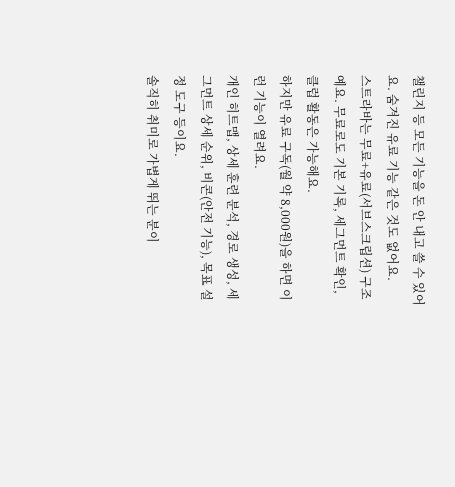챌린지 등 모든 기능을 돈 안 내고 쓸 수 있어요. 숨겨진 유료 기능 같은 것도 없어요.
스트라바는 무료+유료(서브스크립션) 구조예요. 무료로도 기본 기록, 세그먼트 확인, 클럽 활동은 가능해요.
하지만 유료 구독(월 약 8,000원)을 하면 이런 기능이 열려요.
개인 히트맵, 상세 훈련 분석, 경로 생성, 세그먼트 상세 순위, 비콘(안전 기능), 목표 설정 도구 등이요.
솔직히 취미로 가볍게 뛰는 분이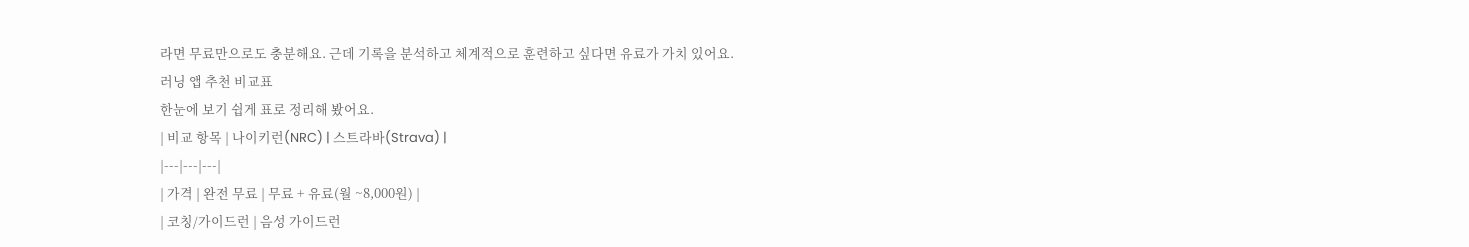라면 무료만으로도 충분해요. 근데 기록을 분석하고 체계적으로 훈련하고 싶다면 유료가 가치 있어요.
러닝 앱 추천 비교표
한눈에 보기 쉽게 표로 정리해 봤어요.
| 비교 항목 | 나이키런(NRC) | 스트라바(Strava) |
|---|---|---|
| 가격 | 완전 무료 | 무료 + 유료(월 ~8,000원) |
| 코칭/가이드런 | 음성 가이드런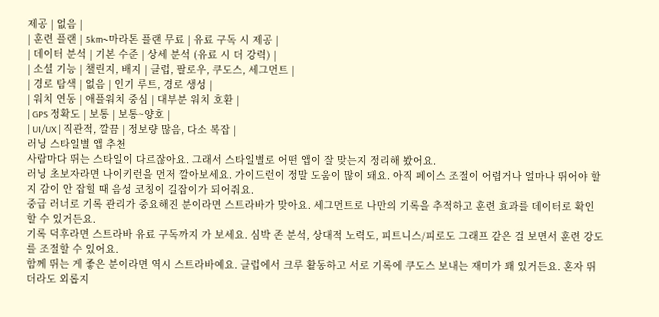제공 | 없음 |
| 훈련 플랜 | 5km~마라톤 플랜 무료 | 유료 구독 시 제공 |
| 데이터 분석 | 기본 수준 | 상세 분석 (유료 시 더 강력) |
| 소셜 기능 | 챌린지, 배지 | 클럽, 팔로우, 쿠도스, 세그먼트 |
| 경로 탐색 | 없음 | 인기 루트, 경로 생성 |
| 워치 연동 | 애플워치 중심 | 대부분 워치 호환 |
| GPS 정확도 | 보통 | 보통~양호 |
| UI/UX | 직관적, 깔끔 | 정보량 많음, 다소 복잡 |
러닝 스타일별 앱 추천
사람마다 뛰는 스타일이 다르잖아요. 그래서 스타일별로 어떤 앱이 잘 맞는지 정리해 봤어요.
러닝 초보자라면 나이키런을 먼저 깔아보세요. 가이드런이 정말 도움이 많이 돼요. 아직 페이스 조절이 어렵거나 얼마나 뛰어야 할지 감이 안 잡힐 때 음성 코칭이 길잡이가 되어줘요.
중급 러너로 기록 관리가 중요해진 분이라면 스트라바가 맞아요. 세그먼트로 나만의 기록을 추적하고 훈련 효과를 데이터로 확인할 수 있거든요.
기록 덕후라면 스트라바 유료 구독까지 가 보세요. 심박 존 분석, 상대적 노력도, 피트니스/피로도 그래프 같은 걸 보면서 훈련 강도를 조절할 수 있어요.
함께 뛰는 게 좋은 분이라면 역시 스트라바예요. 클럽에서 크루 활동하고 서로 기록에 쿠도스 보내는 재미가 꽤 있거든요. 혼자 뛰더라도 외롭지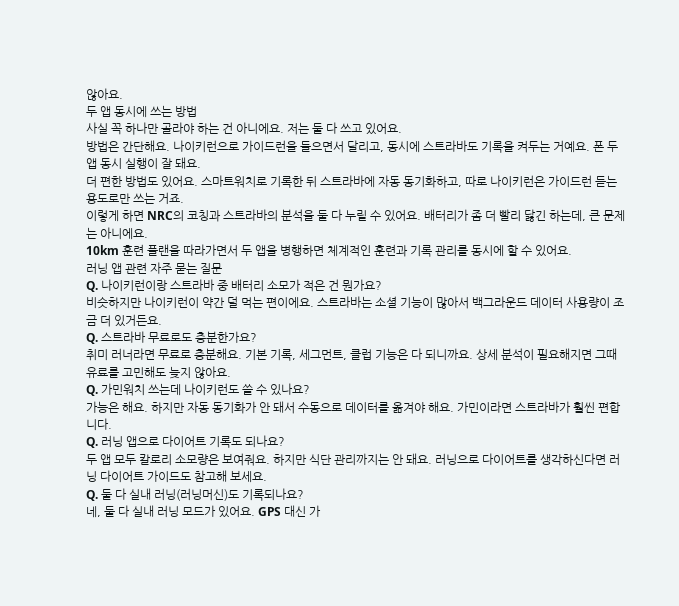않아요.
두 앱 동시에 쓰는 방법
사실 꼭 하나만 골라야 하는 건 아니에요. 저는 둘 다 쓰고 있어요.
방법은 간단해요. 나이키런으로 가이드런을 들으면서 달리고, 동시에 스트라바도 기록을 켜두는 거예요. 폰 두 앱 동시 실행이 잘 돼요.
더 편한 방법도 있어요. 스마트워치로 기록한 뒤 스트라바에 자동 동기화하고, 따로 나이키런은 가이드런 듣는 용도로만 쓰는 거죠.
이렇게 하면 NRC의 코칭과 스트라바의 분석을 둘 다 누릴 수 있어요. 배터리가 좀 더 빨리 닳긴 하는데, 큰 문제는 아니에요.
10km 훈련 플랜을 따라가면서 두 앱을 병행하면 체계적인 훈련과 기록 관리를 동시에 할 수 있어요.
러닝 앱 관련 자주 묻는 질문
Q. 나이키런이랑 스트라바 중 배터리 소모가 적은 건 뭔가요?
비슷하지만 나이키런이 약간 덜 먹는 편이에요. 스트라바는 소셜 기능이 많아서 백그라운드 데이터 사용량이 조금 더 있거든요.
Q. 스트라바 무료로도 충분한가요?
취미 러너라면 무료로 충분해요. 기본 기록, 세그먼트, 클럽 기능은 다 되니까요. 상세 분석이 필요해지면 그때 유료를 고민해도 늦지 않아요.
Q. 가민워치 쓰는데 나이키런도 쓸 수 있나요?
가능은 해요. 하지만 자동 동기화가 안 돼서 수동으로 데이터를 옮겨야 해요. 가민이라면 스트라바가 훨씬 편합니다.
Q. 러닝 앱으로 다이어트 기록도 되나요?
두 앱 모두 칼로리 소모량은 보여줘요. 하지만 식단 관리까지는 안 돼요. 러닝으로 다이어트를 생각하신다면 러닝 다이어트 가이드도 참고해 보세요.
Q. 둘 다 실내 러닝(러닝머신)도 기록되나요?
네, 둘 다 실내 러닝 모드가 있어요. GPS 대신 가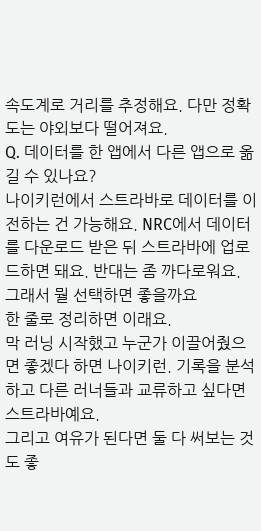속도계로 거리를 추정해요. 다만 정확도는 야외보다 떨어져요.
Q. 데이터를 한 앱에서 다른 앱으로 옮길 수 있나요?
나이키런에서 스트라바로 데이터를 이전하는 건 가능해요. NRC에서 데이터를 다운로드 받은 뒤 스트라바에 업로드하면 돼요. 반대는 좀 까다로워요.
그래서 뭘 선택하면 좋을까요
한 줄로 정리하면 이래요.
막 러닝 시작했고 누군가 이끌어줬으면 좋겠다 하면 나이키런. 기록을 분석하고 다른 러너들과 교류하고 싶다면 스트라바예요.
그리고 여유가 된다면 둘 다 써보는 것도 좋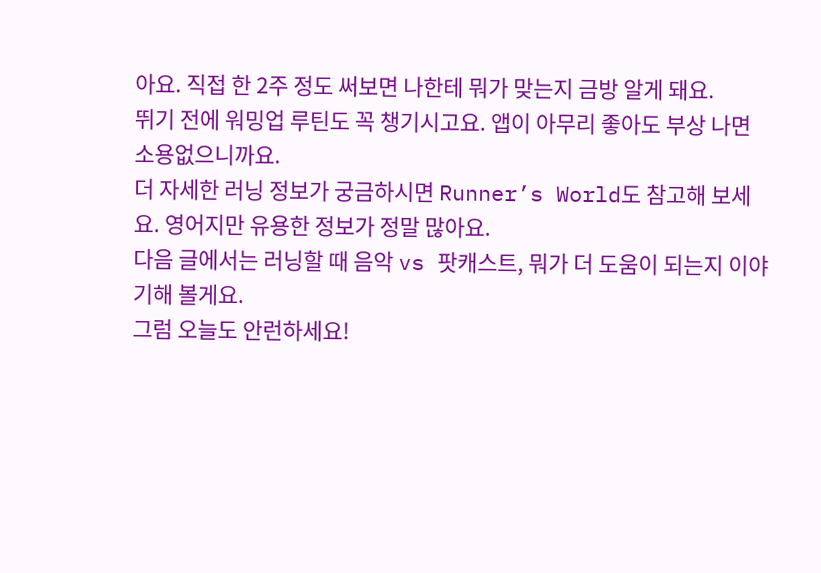아요. 직접 한 2주 정도 써보면 나한테 뭐가 맞는지 금방 알게 돼요.
뛰기 전에 워밍업 루틴도 꼭 챙기시고요. 앱이 아무리 좋아도 부상 나면 소용없으니까요.
더 자세한 러닝 정보가 궁금하시면 Runner’s World도 참고해 보세요. 영어지만 유용한 정보가 정말 많아요.
다음 글에서는 러닝할 때 음악 vs 팟캐스트, 뭐가 더 도움이 되는지 이야기해 볼게요.
그럼 오늘도 안런하세요!